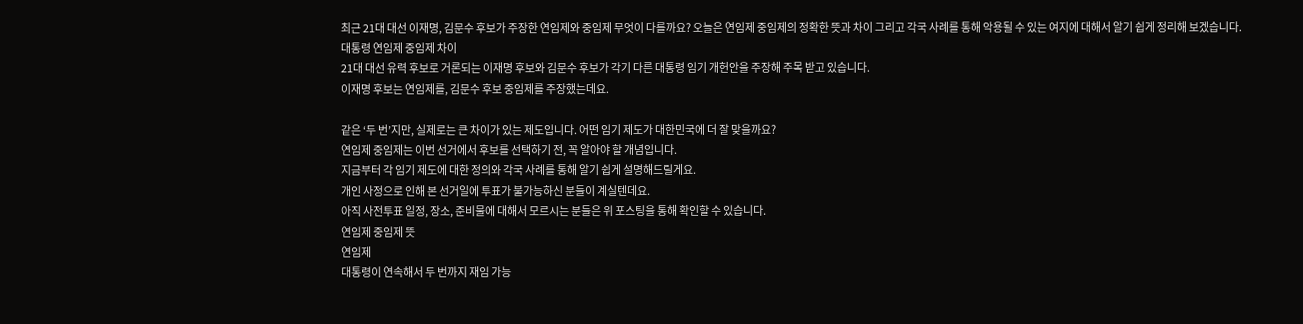최근 21대 대선 이재명, 김문수 후보가 주장한 연임제와 중임제 무엇이 다를까요? 오늘은 연임제 중임제의 정확한 뜻과 차이 그리고 각국 사례를 통해 악용될 수 있는 여지에 대해서 알기 쉽게 정리해 보겠습니다.
대통령 연임제 중임제 차이
21대 대선 유력 후보로 거론되는 이재명 후보와 김문수 후보가 각기 다른 대통령 임기 개헌안을 주장해 주목 받고 있습니다.
이재명 후보는 연임제를, 김문수 후보 중임제를 주장했는데요.

같은 ‘두 번’지만, 실제로는 큰 차이가 있는 제도입니다. 어떤 임기 제도가 대한민국에 더 잘 맞을까요?
연임제 중임제는 이번 선거에서 후보를 선택하기 전, 꼭 알아야 할 개념입니다.
지금부터 각 임기 제도에 대한 정의와 각국 사례를 통해 알기 쉽게 설명해드릴게요.
개인 사정으로 인해 본 선거일에 투표가 불가능하신 분들이 계실텐데요.
아직 사전투표 일정, 장소, 준비물에 대해서 모르시는 분들은 위 포스팅을 통해 확인할 수 있습니다.
연임제 중임제 뜻
연임제
대통령이 연속해서 두 번까지 재임 가능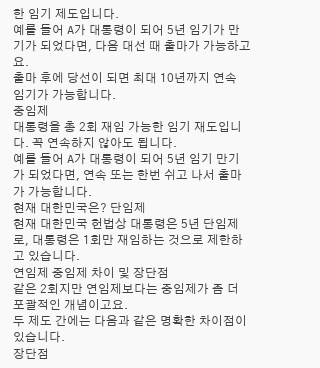한 임기 제도입니다.
예를 들어 A가 대통령이 되어 5년 임기가 만기가 되었다면, 다음 대선 때 출마가 가능하고요.
출마 후에 당선이 되면 최대 10년까지 연속 임기가 가능합니다.
중임제
대통령을 총 2회 재임 가능한 임기 재도입니다. 꼭 연속하지 않아도 됩니다.
예를 들어 A가 대통령이 되어 5년 임기 만기가 되었다면, 연속 또는 한번 쉬고 나서 출마가 가능합니다.
현재 대한민국은? 단임제
현재 대한민국 헌법상 대통령은 5년 단임제로, 대통령은 1회만 재임하는 것으로 제한하고 있습니다.
연임제 중임제 차이 및 장단점
같은 2회지만 연임제보다는 중임제가 좀 더 포괄적인 개념이고요.
두 제도 간에는 다음과 같은 명확한 차이점이 있습니다.
장단점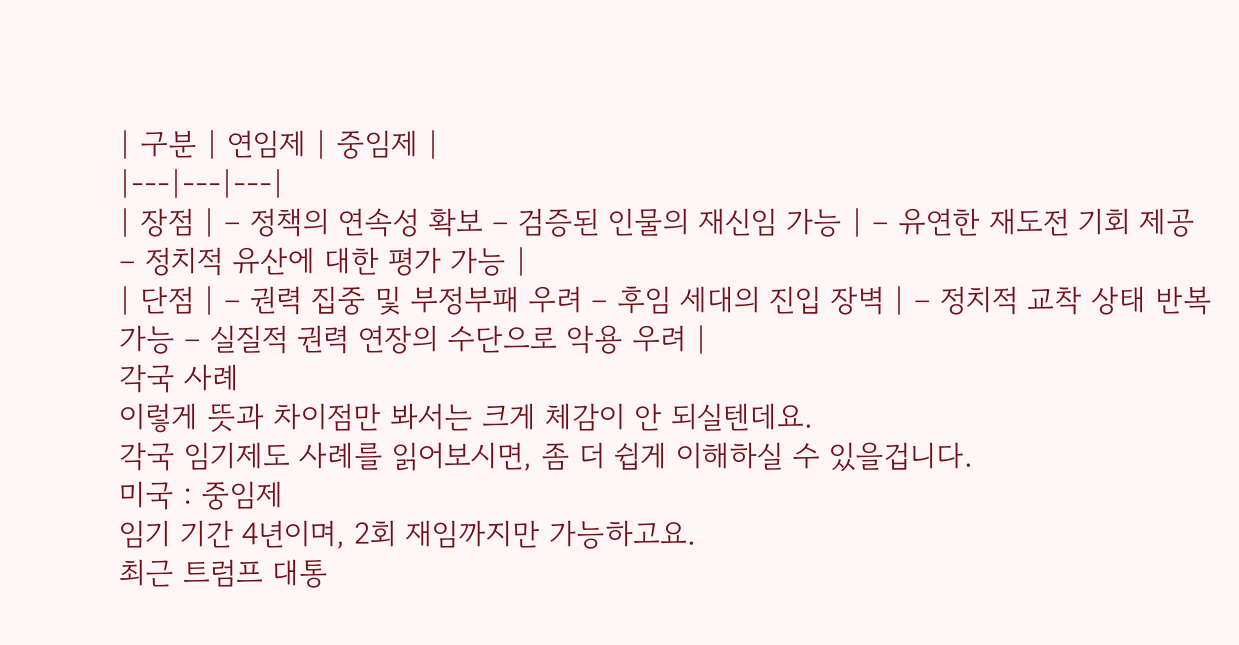| 구분 | 연임제 | 중임제 |
|---|---|---|
| 장점 | – 정책의 연속성 확보 – 검증된 인물의 재신임 가능 | – 유연한 재도전 기회 제공 – 정치적 유산에 대한 평가 가능 |
| 단점 | – 권력 집중 및 부정부패 우려 – 후임 세대의 진입 장벽 | – 정치적 교착 상태 반복 가능 – 실질적 권력 연장의 수단으로 악용 우려 |
각국 사례
이렇게 뜻과 차이점만 봐서는 크게 체감이 안 되실텐데요.
각국 임기제도 사례를 읽어보시면, 좀 더 쉽게 이해하실 수 있을겁니다.
미국 : 중임제
임기 기간 4년이며, 2회 재임까지만 가능하고요.
최근 트럼프 대통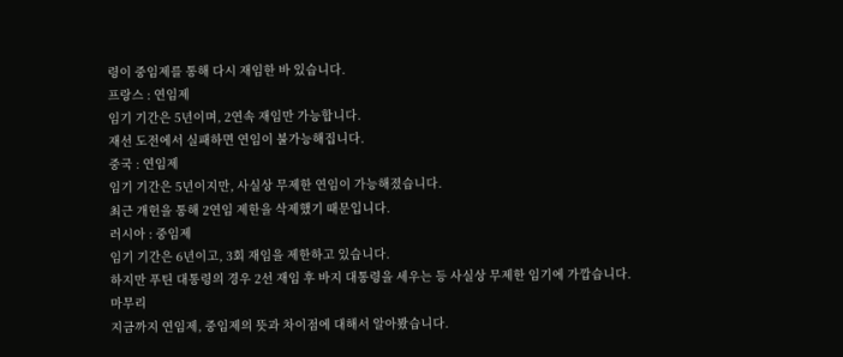령이 중임제를 통해 다시 재임한 바 있습니다.
프랑스 : 연임제
임기 기간은 5년이며, 2연속 재임만 가능합니다.
재선 도전에서 실패하면 연임이 불가능해집니다.
중국 : 연임제
임기 기간은 5년이지만, 사실상 무제한 연임이 가능해졌습니다.
최근 개헌을 통해 2연임 제한을 삭제했기 때문입니다.
러시아 : 중임제
임기 기간은 6년이고, 3회 재임을 제한하고 있습니다.
하지만 푸틴 대통령의 경우 2선 재임 후 바지 대통령을 세우는 등 사실상 무제한 임기에 가깝습니다.
마무리
지금까지 연임제, 중임제의 뜻과 차이점에 대해서 알아봤습니다.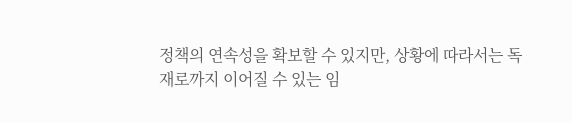정책의 연속성을 확보할 수 있지만, 상황에 따라서는 독재로까지 이어질 수 있는 임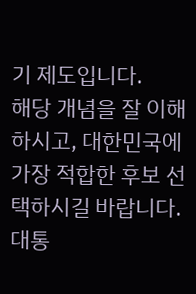기 제도입니다.
해당 개념을 잘 이해하시고, 대한민국에 가장 적합한 후보 선택하시길 바랍니다.
대통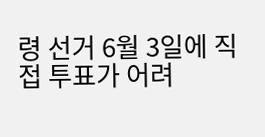령 선거 6월 3일에 직접 투표가 어려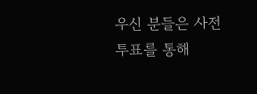우신 분들은 사전 투표를 통해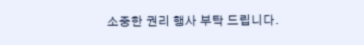소중한 권리 행사 부탁 드립니다.